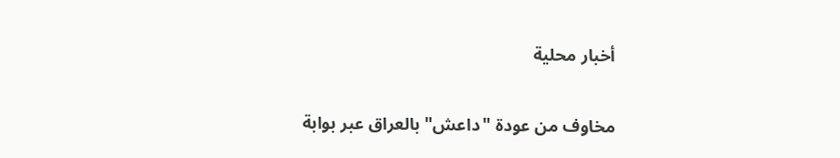أخبار محلية

مخاوف من عودة "داعش" بالعراق عبر بوابة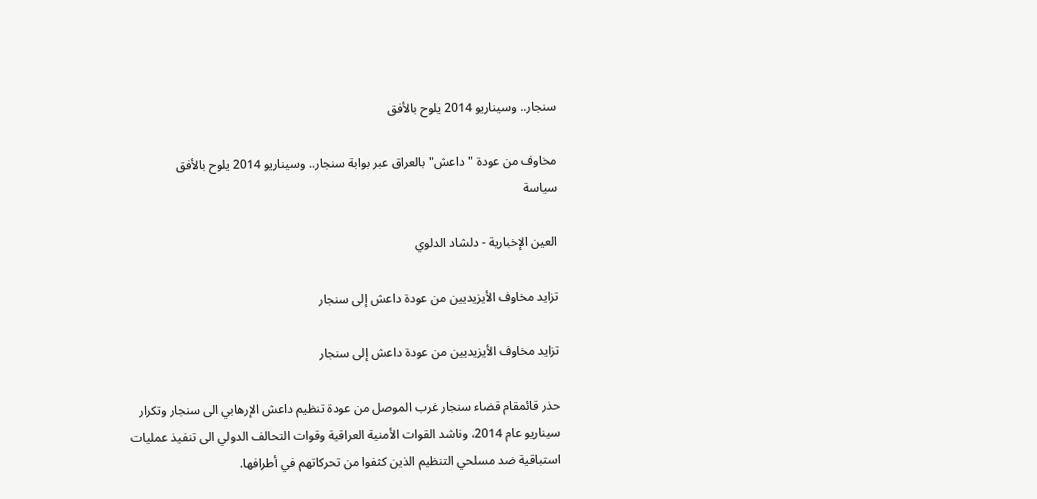سنجار.. وسيناريو 2014 يلوح بالأفق

مخاوف من عودة "داعش" بالعراق عبر بوابة سنجار.. وسيناريو 2014 يلوح بالأفق
سياسة

العين الإخبارية - دلشاد الدلوي

تزايد مخاوف الأيزيديين من عودة داعش إلى سنجار

تزايد مخاوف الأيزيديين من عودة داعش إلى سنجار

حذر قائمقام قضاء سنجار غرب الموصل من عودة تنظيم داعش الإرهابي الى سنجار وتكرار سيناريو عام 2014، وناشد القوات الأمنية العراقية وقوات التحالف الدولي الى تنفيذ عمليات استباقية ضد مسلحي التنظيم الذين كثفوا من تحركاتهم في أطرافها.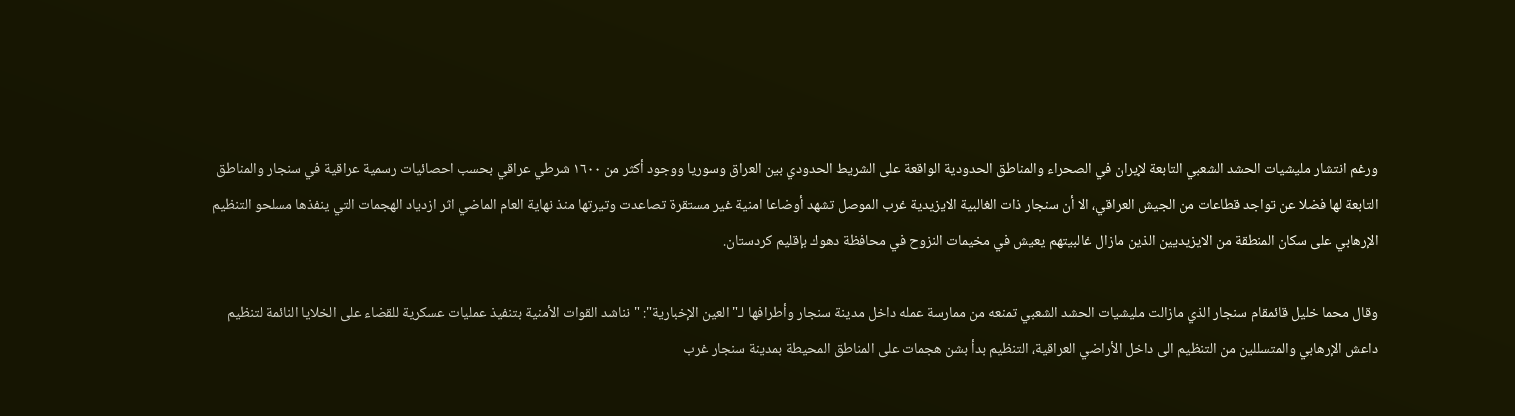ورغم انتشار مليشيات الحشد الشعبي التابعة لإيران في الصحراء والمناطق الحدودية الواقعة على الشريط الحدودي بين العراق وسوريا ووجود أكثر من ١٦٠٠ شرطي عراقي بحسب احصائيات رسمية عراقية في سنجار والمناطق التابعة لها فضلا عن تواجد قطاعات من الجيش العراقي، الا أن سنجار ذات الغالبية الايزيدية غرب الموصل تشهد أوضاعا امنية غير مستقرة تصاعدت وتيرتها منذ نهاية العام الماضي اثر ازدياد الهجمات التي ينفذها مسلحو التنظيم الإرهابي على سكان المنطقة من الايزيديين الذين مازال غالبيتهم يعيش في مخيمات النزوح في محافظة دهوك بإقليم كردستان.

وقال محما خليل قائمقام سنجار الذي مازالت مليشيات الحشد الشعبي تمنعه من ممارسة عمله داخل مدينة سنجار وأطرافها لـ"العين الإخبارية": "نناشد القوات الأمنية بتنفيذ عمليات عسكرية للقضاء على الخلايا النائمة لتنظيم داعش الإرهابي والمتسللين من التنظيم الى داخل الأراضي العراقية، التنظيم بدأ بشن هجمات على المناطق المحيطة بمدينة سنجار غرب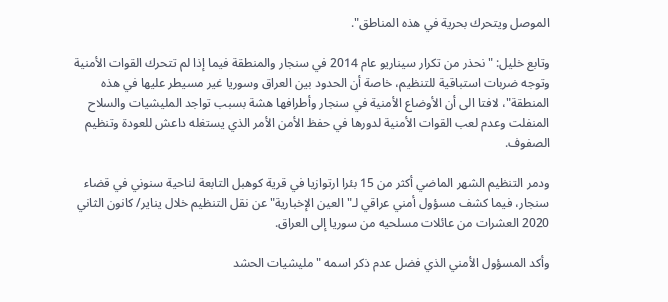الموصل ويتحرك بحرية في هذه المناطق".

وتابع خليل: "نحذر من تكرار سيناريو عام 2014 في سنجار والمنطقة فيما إذا لم تتحرك القوات الأمنية وتوجه ضربات استباقية للتنظيم، خاصة أن الحدود بين العراق وسوريا غير مسيطر عليها في هذه المنطقة"، لافتا الى أن الأوضاع الأمنية في سنجار وأطرافها هشة بسبب تواجد المليشيات والسلاح المنفلت وعدم لعب القوات الأمنية لدورها في حفظ الأمن الأمر الذي يستغله داعش للعودة وتنظيم الصفوف.

ودمر التنظيم الشهر الماضي أكثر من 15 بئرا ارتوازيا في قرية كوهبل التابعة لناحية سنوني في قضاء سنجار، فيما كشف مسؤول أمني عراقي لـ"العين الإخبارية" عن نقل التنظيم خلال يناير/ كانون الثاني 2020 العشرات من عائلات مسلحيه من سوريا إلى العراق.

وأكد المسؤول الأمني الذي فضل عدم ذكر اسمه "مليشيات الحشد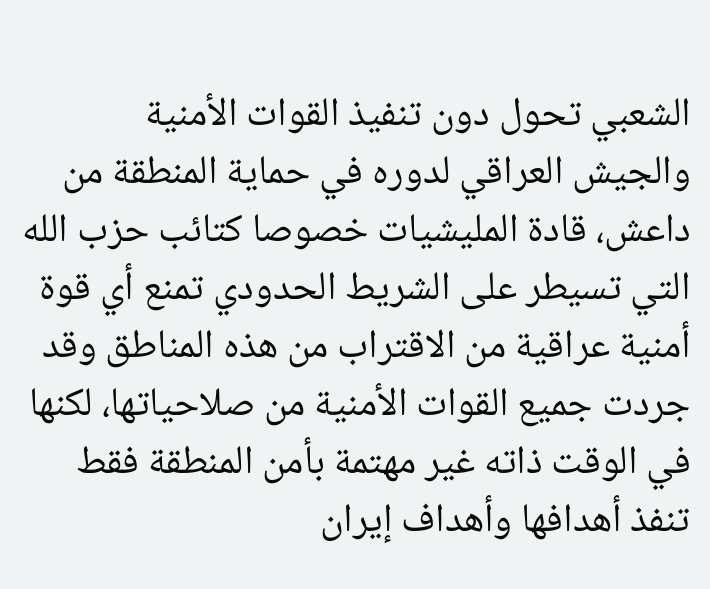الشعبي تحول دون تنفيذ القوات الأمنية والجيش العراقي لدوره في حماية المنطقة من داعش، قادة المليشيات خصوصا كتائب حزب الله التي تسيطر على الشريط الحدودي تمنع أي قوة أمنية عراقية من الاقتراب من هذه المناطق وقد جردت جميع القوات الأمنية من صلاحياتها، لكنها في الوقت ذاته غير مهتمة بأمن المنطقة فقط تنفذ أهدافها وأهداف إيران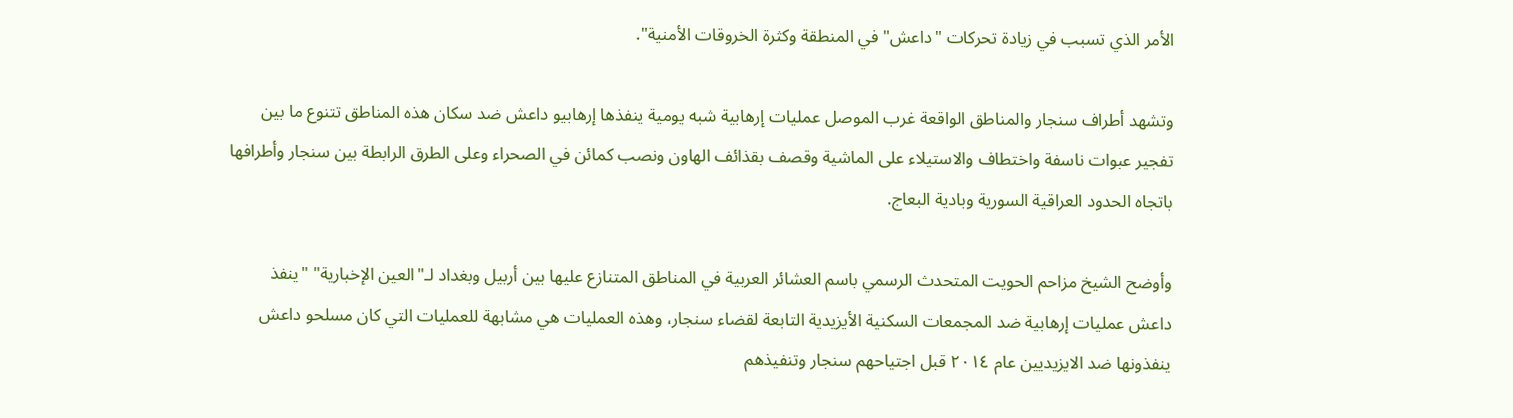الأمر الذي تسبب في زيادة تحركات "داعش" في المنطقة وكثرة الخروقات الأمنية".

وتشهد أطراف سنجار والمناطق الواقعة غرب الموصل عمليات إرهابية شبه يومية ينفذها إرهابيو داعش ضد سكان هذه المناطق تتنوع ما بين تفجير عبوات ناسفة واختطاف والاستيلاء على الماشية وقصف بقذائف الهاون ونصب كمائن في الصحراء وعلى الطرق الرابطة بين سنجار وأطرافها باتجاه الحدود العراقية السورية وبادية البعاج.

وأوضح الشيخ مزاحم الحويت المتحدث الرسمي باسم العشائر العربية في المناطق المتنازع عليها بين أربيل وبغداد لـ"العين الإخبارية" "ينفذ داعش عمليات إرهابية ضد المجمعات السكنية الأيزيدية التابعة لقضاء سنجار، وهذه العمليات هي مشابهة للعمليات التي كان مسلحو داعش ينفذونها ضد الايزيديين عام ٢٠١٤ قبل اجتياحهم سنجار وتنفيذهم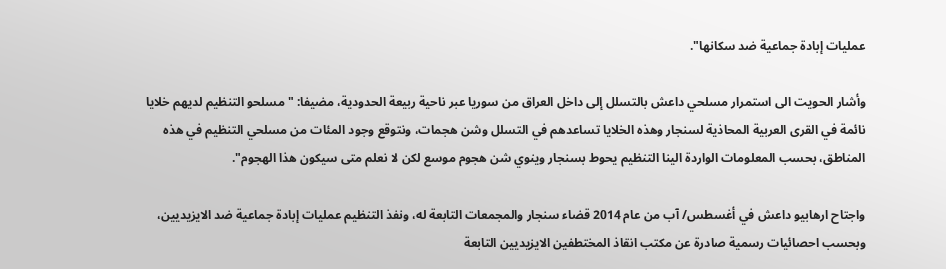عمليات إبادة جماعية ضد سكانها".

وأشار الحويت الى استمرار مسلحي داعش بالتسلل إلى داخل العراق من سوريا عبر ناحية ربيعة الحدودية، مضيفا: "مسلحو التنظيم لديهم خلايا نائمة في القرى العربية المحاذية لسنجار وهذه الخلايا تساعدهم في التسلل وشن هجمات، ونتوقع وجود المئات من مسلحي التنظيم في هذه المناطق، بحسب المعلومات الواردة الينا التنظيم يحوط بسنجار وينوي شن هجوم موسع لكن لا نعلم متى سيكون هذا الهجوم".

واجتاح ارهابيو داعش في أغسطس/ آب من عام 2014 قضاء سنجار والمجمعات التابعة له، ونفذ التنظيم عمليات إبادة جماعية ضد الايزيديين، وبحسب احصائيات رسمية صادرة عن مكتب انقاذ المختطفين الايزيديين التابعة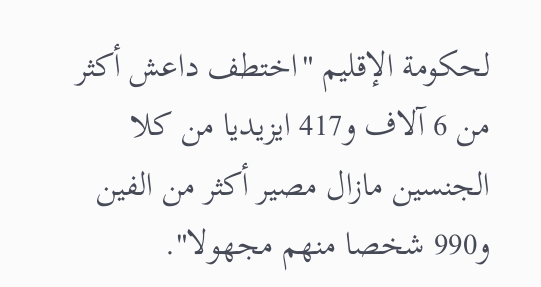لحكومة الإقليم "اختطف داعش أكثر من 6 آلاف و417 ايزيديا من كلا الجنسين مازال مصير أكثر من الفين و990 شخصا منهم مجهولا".